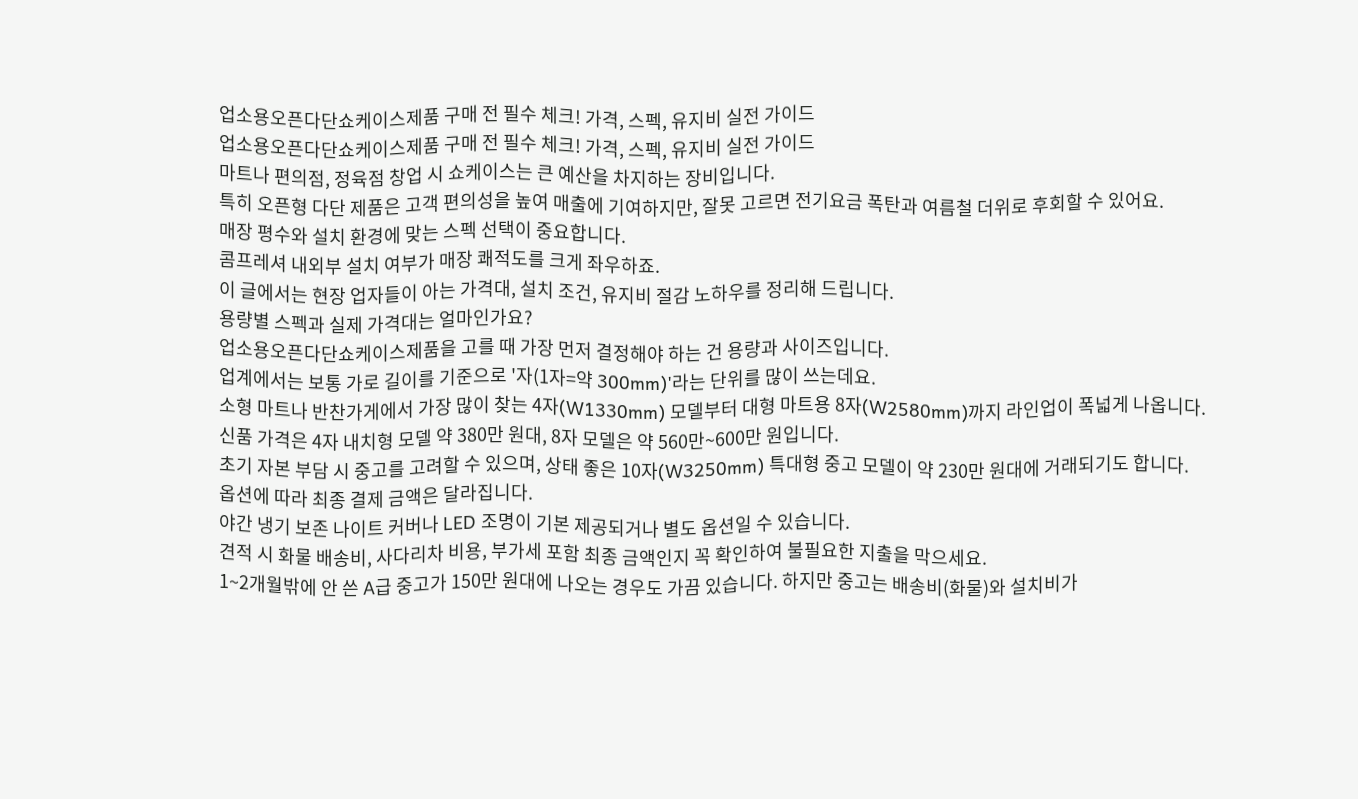업소용오픈다단쇼케이스제품 구매 전 필수 체크! 가격, 스펙, 유지비 실전 가이드
업소용오픈다단쇼케이스제품 구매 전 필수 체크! 가격, 스펙, 유지비 실전 가이드
마트나 편의점, 정육점 창업 시 쇼케이스는 큰 예산을 차지하는 장비입니다.
특히 오픈형 다단 제품은 고객 편의성을 높여 매출에 기여하지만, 잘못 고르면 전기요금 폭탄과 여름철 더위로 후회할 수 있어요.
매장 평수와 설치 환경에 맞는 스펙 선택이 중요합니다.
콤프레셔 내외부 설치 여부가 매장 쾌적도를 크게 좌우하죠.
이 글에서는 현장 업자들이 아는 가격대, 설치 조건, 유지비 절감 노하우를 정리해 드립니다.
용량별 스펙과 실제 가격대는 얼마인가요?
업소용오픈다단쇼케이스제품을 고를 때 가장 먼저 결정해야 하는 건 용량과 사이즈입니다.
업계에서는 보통 가로 길이를 기준으로 '자(1자=약 300mm)'라는 단위를 많이 쓰는데요.
소형 마트나 반찬가게에서 가장 많이 찾는 4자(W1330mm) 모델부터 대형 마트용 8자(W2580mm)까지 라인업이 폭넓게 나옵니다.
신품 가격은 4자 내치형 모델 약 380만 원대, 8자 모델은 약 560만~600만 원입니다.
초기 자본 부담 시 중고를 고려할 수 있으며, 상태 좋은 10자(W3250mm) 특대형 중고 모델이 약 230만 원대에 거래되기도 합니다.
옵션에 따라 최종 결제 금액은 달라집니다.
야간 냉기 보존 나이트 커버나 LED 조명이 기본 제공되거나 별도 옵션일 수 있습니다.
견적 시 화물 배송비, 사다리차 비용, 부가세 포함 최종 금액인지 꼭 확인하여 불필요한 지출을 막으세요.
1~2개월밖에 안 쓴 A급 중고가 150만 원대에 나오는 경우도 가끔 있습니다. 하지만 중고는 배송비(화물)와 설치비가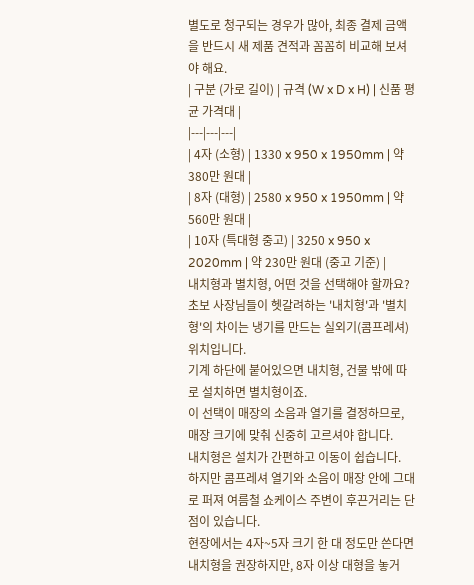별도로 청구되는 경우가 많아, 최종 결제 금액을 반드시 새 제품 견적과 꼼꼼히 비교해 보셔야 해요.
| 구분 (가로 길이) | 규격 (W x D x H) | 신품 평균 가격대 |
|---|---|---|
| 4자 (소형) | 1330 x 950 x 1950mm | 약 380만 원대 |
| 8자 (대형) | 2580 x 950 x 1950mm | 약 560만 원대 |
| 10자 (특대형 중고) | 3250 x 950 x 2020mm | 약 230만 원대 (중고 기준) |
내치형과 별치형, 어떤 것을 선택해야 할까요?
초보 사장님들이 헷갈려하는 '내치형'과 '별치형'의 차이는 냉기를 만드는 실외기(콤프레셔) 위치입니다.
기계 하단에 붙어있으면 내치형, 건물 밖에 따로 설치하면 별치형이죠.
이 선택이 매장의 소음과 열기를 결정하므로, 매장 크기에 맞춰 신중히 고르셔야 합니다.
내치형은 설치가 간편하고 이동이 쉽습니다.
하지만 콤프레셔 열기와 소음이 매장 안에 그대로 퍼져 여름철 쇼케이스 주변이 후끈거리는 단점이 있습니다.
현장에서는 4자~5자 크기 한 대 정도만 쓴다면 내치형을 권장하지만, 8자 이상 대형을 놓거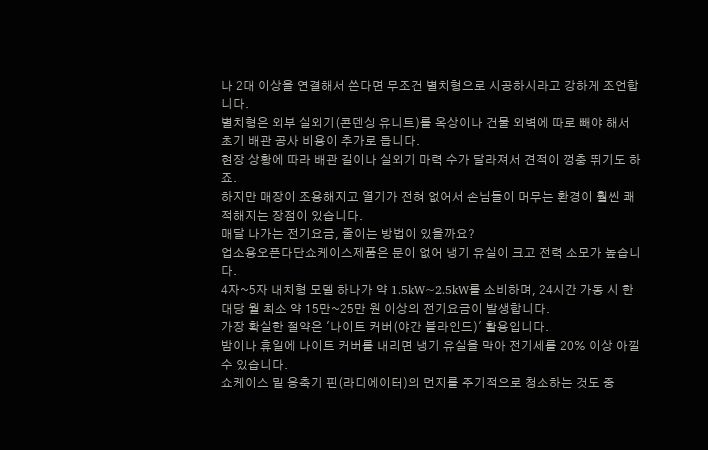나 2대 이상을 연결해서 쓴다면 무조건 별치형으로 시공하시라고 강하게 조언합니다.
별치형은 외부 실외기(콘덴싱 유니트)를 옥상이나 건물 외벽에 따로 빼야 해서 초기 배관 공사 비용이 추가로 듭니다.
현장 상황에 따라 배관 길이나 실외기 마력 수가 달라져서 견적이 껑충 뛰기도 하죠.
하지만 매장이 조용해지고 열기가 전혀 없어서 손님들이 머무는 환경이 훨씬 쾌적해지는 장점이 있습니다.
매달 나가는 전기요금, 줄이는 방법이 있을까요?
업소용오픈다단쇼케이스제품은 문이 없어 냉기 유실이 크고 전력 소모가 높습니다.
4자~5자 내치형 모델 하나가 약 1.5kW~2.5kW를 소비하며, 24시간 가동 시 한 대당 월 최소 약 15만~25만 원 이상의 전기요금이 발생합니다.
가장 확실한 절약은 '나이트 커버(야간 블라인드)' 활용입니다.
밤이나 휴일에 나이트 커버를 내리면 냉기 유실을 막아 전기세를 20% 이상 아낄 수 있습니다.
쇼케이스 밑 응축기 핀(라디에이터)의 먼지를 주기적으로 청소하는 것도 중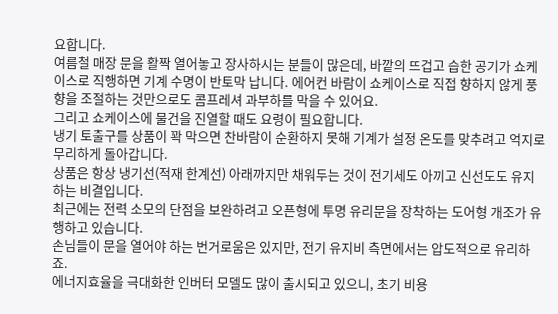요합니다.
여름철 매장 문을 활짝 열어놓고 장사하시는 분들이 많은데, 바깥의 뜨겁고 습한 공기가 쇼케이스로 직행하면 기계 수명이 반토막 납니다. 에어컨 바람이 쇼케이스로 직접 향하지 않게 풍향을 조절하는 것만으로도 콤프레셔 과부하를 막을 수 있어요.
그리고 쇼케이스에 물건을 진열할 때도 요령이 필요합니다.
냉기 토출구를 상품이 꽉 막으면 찬바람이 순환하지 못해 기계가 설정 온도를 맞추려고 억지로 무리하게 돌아갑니다.
상품은 항상 냉기선(적재 한계선) 아래까지만 채워두는 것이 전기세도 아끼고 신선도도 유지하는 비결입니다.
최근에는 전력 소모의 단점을 보완하려고 오픈형에 투명 유리문을 장착하는 도어형 개조가 유행하고 있습니다.
손님들이 문을 열어야 하는 번거로움은 있지만, 전기 유지비 측면에서는 압도적으로 유리하죠.
에너지효율을 극대화한 인버터 모델도 많이 출시되고 있으니, 초기 비용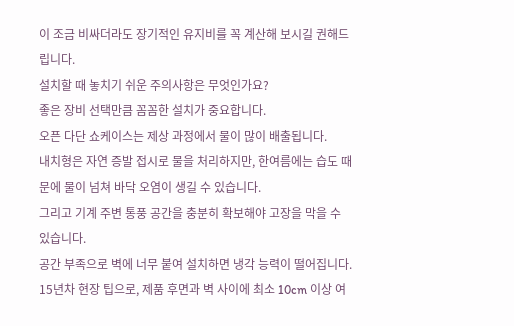이 조금 비싸더라도 장기적인 유지비를 꼭 계산해 보시길 권해드립니다.
설치할 때 놓치기 쉬운 주의사항은 무엇인가요?
좋은 장비 선택만큼 꼼꼼한 설치가 중요합니다.
오픈 다단 쇼케이스는 제상 과정에서 물이 많이 배출됩니다.
내치형은 자연 증발 접시로 물을 처리하지만, 한여름에는 습도 때문에 물이 넘쳐 바닥 오염이 생길 수 있습니다.
그리고 기계 주변 통풍 공간을 충분히 확보해야 고장을 막을 수 있습니다.
공간 부족으로 벽에 너무 붙여 설치하면 냉각 능력이 떨어집니다.
15년차 현장 팁으로, 제품 후면과 벽 사이에 최소 10cm 이상 여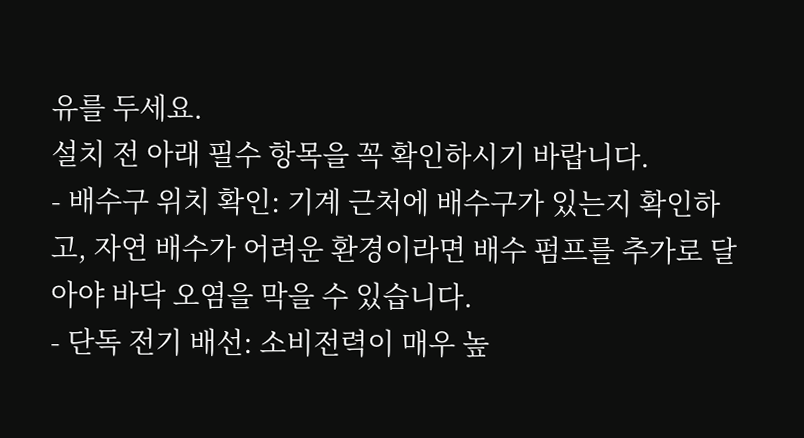유를 두세요.
설치 전 아래 필수 항목을 꼭 확인하시기 바랍니다.
- 배수구 위치 확인: 기계 근처에 배수구가 있는지 확인하고, 자연 배수가 어려운 환경이라면 배수 펌프를 추가로 달아야 바닥 오염을 막을 수 있습니다.
- 단독 전기 배선: 소비전력이 매우 높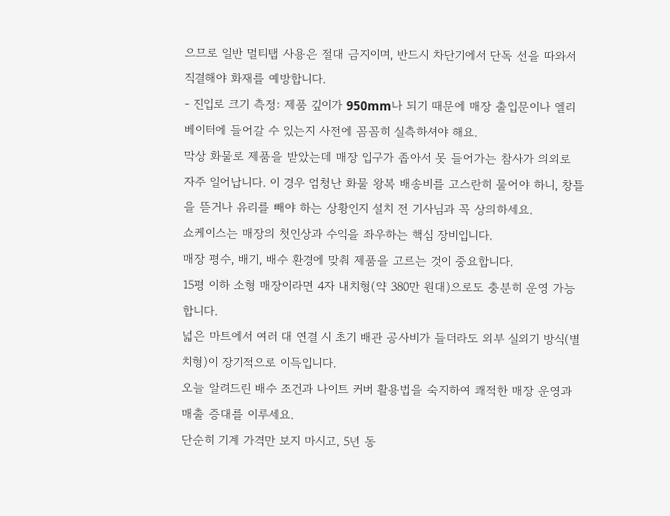으므로 일반 멀티탭 사용은 절대 금지이며, 반드시 차단기에서 단독 선을 따와서 직결해야 화재를 예방합니다.
- 진입로 크기 측정: 제품 깊이가 950mm나 되기 때문에 매장 출입문이나 엘리베이터에 들어갈 수 있는지 사전에 꼼꼼히 실측하셔야 해요.
막상 화물로 제품을 받았는데 매장 입구가 좁아서 못 들어가는 참사가 의외로 자주 일어납니다. 이 경우 엄청난 화물 왕복 배송비를 고스란히 물어야 하니, 창틀을 뜯거나 유리를 빼야 하는 상황인지 설치 전 기사님과 꼭 상의하세요.
쇼케이스는 매장의 첫인상과 수익을 좌우하는 핵심 장비입니다.
매장 평수, 배기, 배수 환경에 맞춰 제품을 고르는 것이 중요합니다.
15평 이하 소형 매장이라면 4자 내치형(약 380만 원대)으로도 충분히 운영 가능합니다.
넓은 마트에서 여러 대 연결 시 초기 배관 공사비가 들더라도 외부 실외기 방식(별치형)이 장기적으로 이득입니다.
오늘 알려드린 배수 조건과 나이트 커버 활용법을 숙지하여 쾌적한 매장 운영과 매출 증대를 이루세요.
단순히 기계 가격만 보지 마시고, 5년 동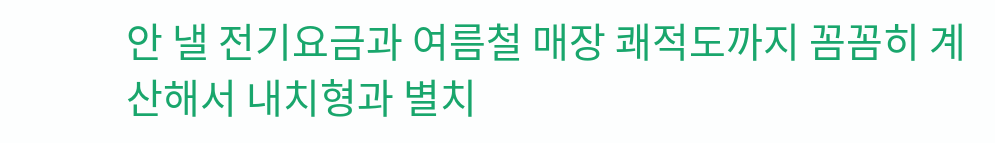안 낼 전기요금과 여름철 매장 쾌적도까지 꼼꼼히 계산해서 내치형과 별치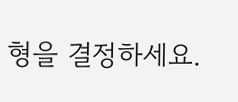형을 결정하세요.